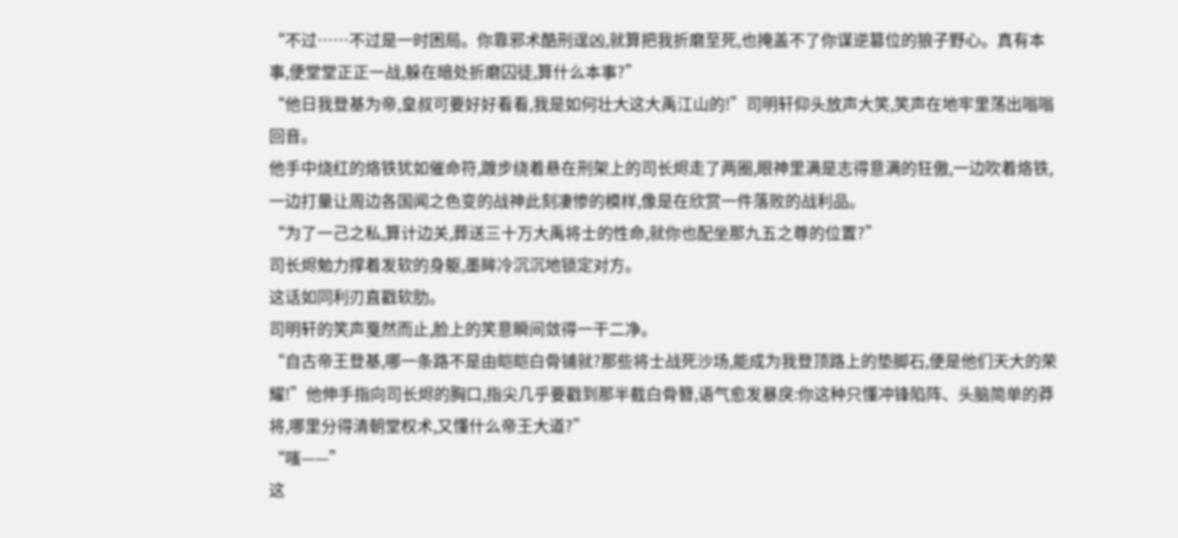“不过……不过是一时困局。你靠邪术酷刑逞凶,就算把我折磨至死,也掩盖不了你谋逆篡位的狼子野心。真有本事,便堂堂正正一战,躲在暗处折磨囚徒,算什么本事?”
“他日我登基为帝,皇叔可要好好看看,我是如何壮大这大禹江山的!”司明轩仰头放声大笑,笑声在地牢里荡出嗡嗡回音。
他手中烧红的烙铁犹如催命符,踱步绕着悬在刑架上的司长烬走了两圈,眼神里满是志得意满的狂傲,一边吹着烙铁,一边打量让周边各国闻之色变的战神此刻凄惨的模样,像是在欣赏一件落败的战利品。
“为了一己之私,算计边关,葬送三十万大禹将士的性命,就你也配坐那九五之尊的位置?”
司长烬勉力撑着发软的身躯,墨眸冷沉沉地锁定对方。
这话如同利刃直戳软肋。
司明轩的笑声戛然而止,脸上的笑意瞬间敛得一干二净。
“自古帝王登基,哪一条路不是由皑皑白骨铺就?那些将士战死沙场,能成为我登顶路上的垫脚石,便是他们天大的荣耀!”他伸手指向司长烬的胸口,指尖几乎要戳到那半截白骨簪,语气愈发暴戾:你这种只懂冲锋陷阵、头脑简单的莽将,哪里分得清朝堂权术,又懂什么帝王大道?”
“嗤——”
这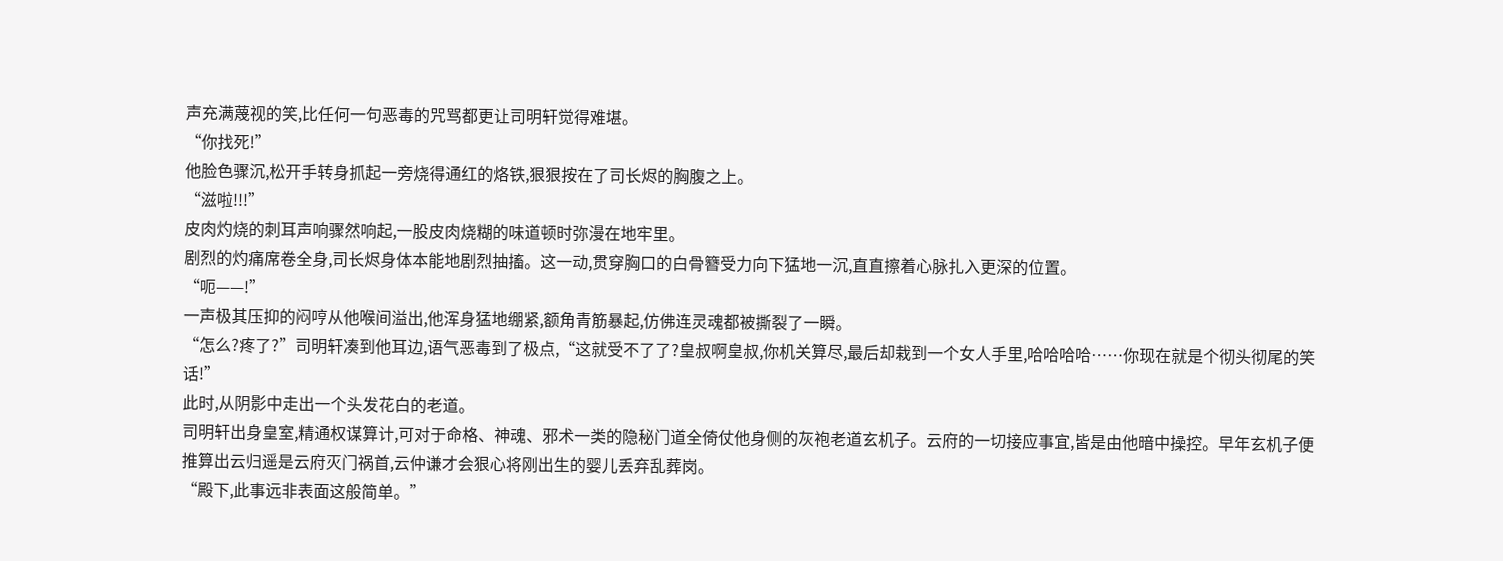声充满蔑视的笑,比任何一句恶毒的咒骂都更让司明轩觉得难堪。
“你找死!”
他脸色骤沉,松开手转身抓起一旁烧得通红的烙铁,狠狠按在了司长烬的胸腹之上。
“滋啦!!!”
皮肉灼烧的刺耳声响骤然响起,一股皮肉烧糊的味道顿时弥漫在地牢里。
剧烈的灼痛席卷全身,司长烬身体本能地剧烈抽搐。这一动,贯穿胸口的白骨簪受力向下猛地一沉,直直擦着心脉扎入更深的位置。
“呃——!”
一声极其压抑的闷哼从他喉间溢出,他浑身猛地绷紧,额角青筋暴起,仿佛连灵魂都被撕裂了一瞬。
“怎么?疼了?”司明轩凑到他耳边,语气恶毒到了极点,“这就受不了了?皇叔啊皇叔,你机关算尽,最后却栽到一个女人手里,哈哈哈哈……你现在就是个彻头彻尾的笑话!”
此时,从阴影中走出一个头发花白的老道。
司明轩出身皇室,精通权谋算计,可对于命格、神魂、邪术一类的隐秘门道全倚仗他身侧的灰袍老道玄机子。云府的一切接应事宜,皆是由他暗中操控。早年玄机子便推算出云归遥是云府灭门祸首,云仲谦才会狠心将刚出生的婴儿丢弃乱葬岗。
“殿下,此事远非表面这般简单。”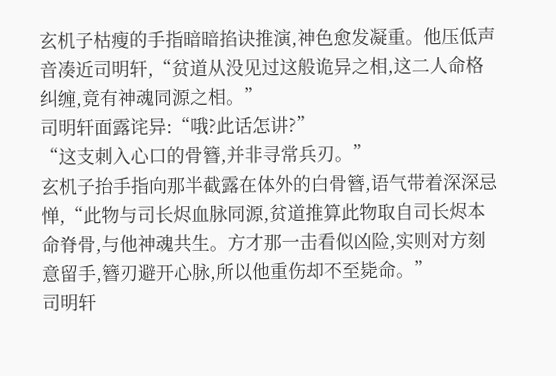玄机子枯瘦的手指暗暗掐诀推演,神色愈发凝重。他压低声音凑近司明轩,“贫道从没见过这般诡异之相,这二人命格纠缠,竟有神魂同源之相。”
司明轩面露诧异:“哦?此话怎讲?”
“这支刺入心口的骨簪,并非寻常兵刃。”
玄机子抬手指向那半截露在体外的白骨簪,语气带着深深忌惮,“此物与司长烬血脉同源,贫道推算此物取自司长烬本命脊骨,与他神魂共生。方才那一击看似凶险,实则对方刻意留手,簪刃避开心脉,所以他重伤却不至毙命。”
司明轩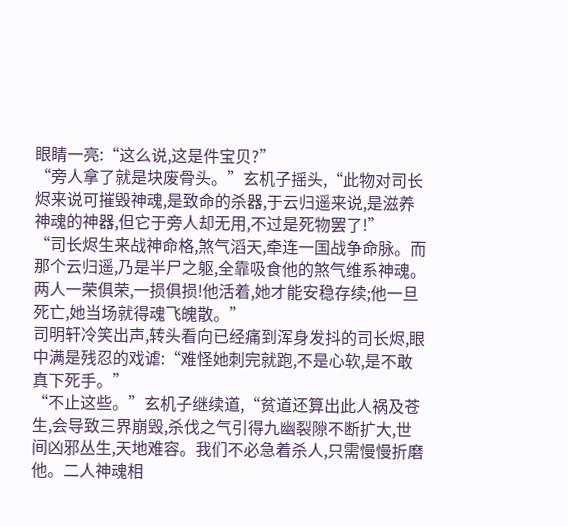眼睛一亮:“这么说,这是件宝贝?”
“旁人拿了就是块废骨头。”玄机子摇头,“此物对司长烬来说可摧毁神魂,是致命的杀器,于云归遥来说,是滋养神魂的神器,但它于旁人却无用,不过是死物罢了!”
“司长烬生来战神命格,煞气滔天,牵连一国战争命脉。而那个云归遥,乃是半尸之躯,全靠吸食他的煞气维系神魂。两人一荣俱荣,一损俱损!他活着,她才能安稳存续;他一旦死亡,她当场就得魂飞魄散。”
司明轩冷笑出声,转头看向已经痛到浑身发抖的司长烬,眼中满是残忍的戏谑:“难怪她刺完就跑,不是心软,是不敢真下死手。”
“不止这些。”玄机子继续道,“贫道还算出此人祸及苍生,会导致三界崩毁,杀伐之气引得九幽裂隙不断扩大,世间凶邪丛生,天地难容。我们不必急着杀人,只需慢慢折磨他。二人神魂相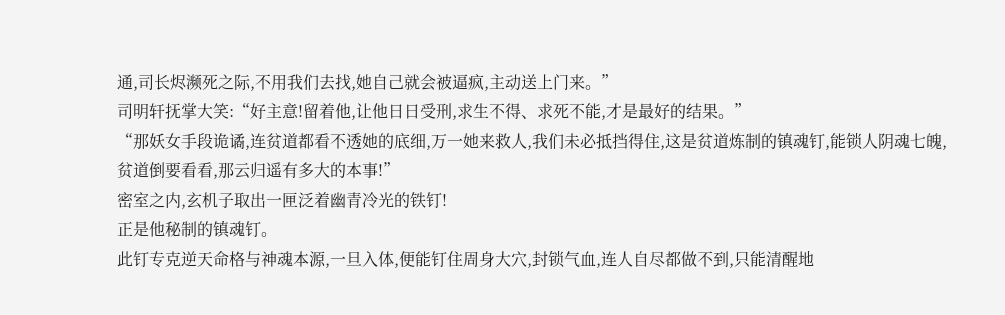通,司长烬濒死之际,不用我们去找,她自己就会被逼疯,主动送上门来。”
司明轩抚掌大笑:“好主意!留着他,让他日日受刑,求生不得、求死不能,才是最好的结果。”
“那妖女手段诡谲,连贫道都看不透她的底细,万一她来救人,我们未必抵挡得住,这是贫道炼制的镇魂钉,能锁人阴魂七魄,贫道倒要看看,那云归遥有多大的本事!”
密室之内,玄机子取出一匣泛着幽青冷光的铁钉!
正是他秘制的镇魂钉。
此钉专克逆天命格与神魂本源,一旦入体,便能钉住周身大穴,封锁气血,连人自尽都做不到,只能清醒地